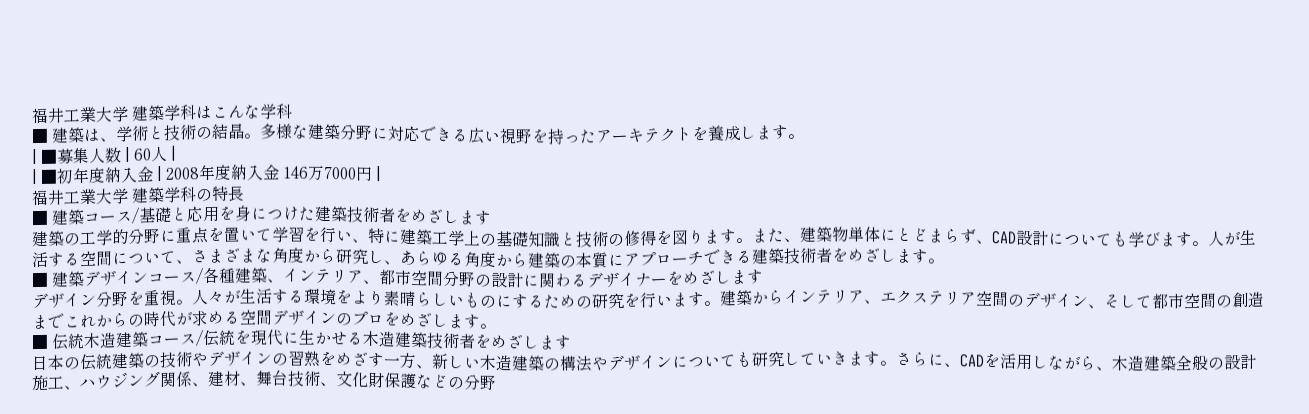福井工業大学 建築学科はこんな学科
■ 建築は、学術と技術の結晶。多様な建築分野に対応できる広い視野を持ったアーキテクトを養成します。
| ■募集人数 | 60人 |
| ■初年度納入金 | 2008年度納入金 146万7000円 |
福井工業大学 建築学科の特長
■ 建築コース/基礎と応用を身につけた建築技術者をめざします
建築の工学的分野に重点を置いて学習を行い、特に建築工学上の基礎知識と技術の修得を図ります。また、建築物単体にとどまらず、CAD設計についても学びます。人が生活する空間について、さまざまな角度から研究し、あらゆる角度から建築の本質にアプローチできる建築技術者をめざします。
■ 建築デザインコース/各種建築、インテリア、都市空間分野の設計に関わるデザイナーをめざします
デザイン分野を重視。人々が生活する環境をより素晴らしいものにするための研究を行います。建築からインテリア、エクステリア空間のデザイン、そして都市空間の創造までこれからの時代が求める空間デザインのプロをめざします。
■ 伝統木造建築コース/伝統を現代に生かせる木造建築技術者をめざします
日本の伝統建築の技術やデザインの習熟をめざす一方、新しい木造建築の構法やデザインについても研究していきます。さらに、CADを活用しながら、木造建築全般の設計施工、ハウジング関係、建材、舞台技術、文化財保護などの分野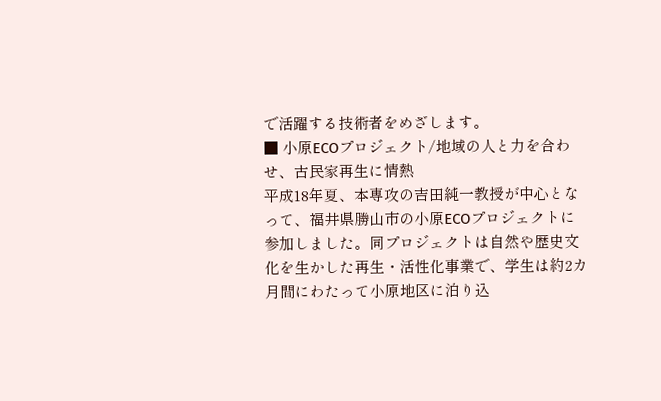で活躍する技術者をめざします。
■ 小原ECOプロジェクト/地域の人と力を合わせ、古民家再生に情熱
平成18年夏、本専攻の吉田純一教授が中心となって、福井県勝山市の小原ECOプロジェクトに参加しました。同プロジェクトは自然や歴史文化を生かした再生・活性化事業で、学生は約2カ月間にわたって小原地区に泊り込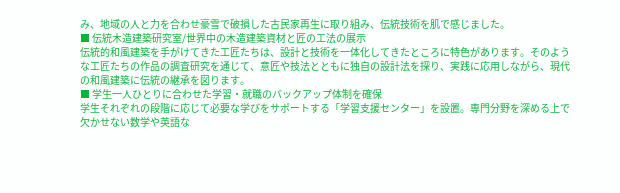み、地域の人と力を合わせ豪雪で破損した古民家再生に取り組み、伝統技術を肌で感じました。
■ 伝統木造建築研究室/世界中の木造建築資材と匠の工法の展示
伝統的和風建築を手がけてきた工匠たちは、設計と技術を一体化してきたところに特色があります。そのような工匠たちの作品の調査研究を通じて、意匠や技法とともに独自の設計法を探り、実践に応用しながら、現代の和風建築に伝統の継承を図ります。
■ 学生一人ひとりに合わせた学習・就職のバックアップ体制を確保
学生それぞれの段階に応じて必要な学びをサポートする「学習支援センター」を設置。専門分野を深める上で欠かせない数学や英語な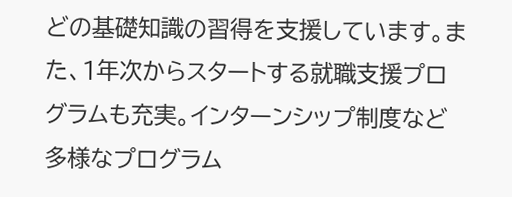どの基礎知識の習得を支援しています。また、1年次からスタートする就職支援プログラムも充実。インターンシップ制度など多様なプログラム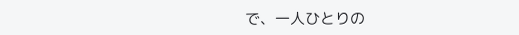で、一人ひとりの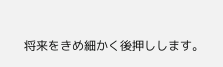将来をきめ細かく後押しします。